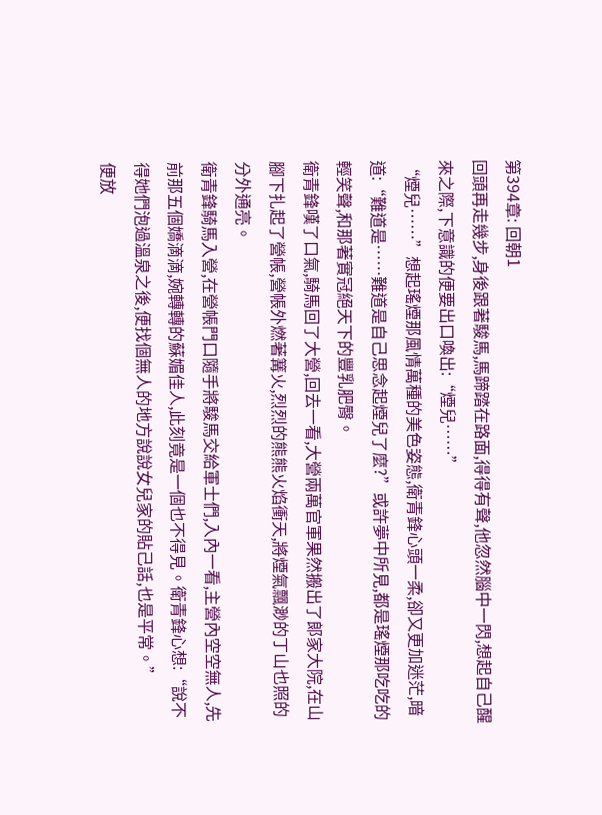第394章: 回朝1
回頭再走幾步,身後跟著駿馬,馬蹄踏在路面,得得有聲,他忽然腦中一閃,想起自己醒來之際,下意識的便要出口喚出:“煙兒……”
“煙兒……”想起瑤煙那風情萬種的美色姿態,衛青鋒心頭一柔,卻又更加迷茫,暗道:“難道是……難道是自己思念起煙兒了麼?”或許夢中所見,都是瑤煙那吃吃的輕笑聲,和那著實冠絕天下的豐乳肥臀。
衛青鋒嘆了口氣,騎馬回了大營,回去一看,大營兩萬官軍果然搬出了郞家大院,在山腳下扎起了營帳,營帳外燃著篝火,烈烈的熊熊火焰衝天,將煙氣飄渺的丁山也照的分外通亮。
衛青鋒騎馬入營,在營帳門口隨手將駿馬交給軍士們,入內一看,主營內空空無人,先前那五個嬌滴滴,婉轉轉的蘇媚佳人,此刻竟是一個也不得見。衛青鋒心想:“說不得她們泡過溫泉之後,便找個無人的地方說說女兒家的貼己話,也是平常。”
便放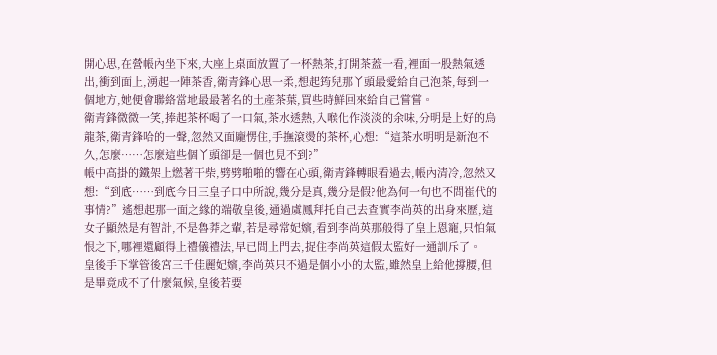開心思,在營帳內坐下來,大座上桌面放置了一杯熱茶,打開茶蓋一看,裡面一股熱氣透出,衝到面上,湧起一陣茶香,衛青鋒心思一柔,想起筠兒那丫頭最愛給自己泡茶,每到一個地方,她便會聯絡當地最最著名的土產茶葉,買些時鮮回來給自己嘗嘗。
衛青鋒微微一笑,捧起茶杯喝了一口氣,茶水透熱,入喉化作淡淡的余味,分明是上好的烏龍茶,衛青鋒哈的一聲,忽然又面龐愣住,手撫滾燙的茶杯,心想:“這茶水明明是新泡不久,怎麼……怎麼這些個丫頭卻是一個也見不到?”
帳中高掛的鐵架上燃著干柴,劈劈啪啪的響在心頭,衛青鋒轉眼看過去,帳內清冷,忽然又想:“到底……到底今日三皇子口中所說,幾分是真,幾分是假?他為何一句也不問崔代的事情?”遙想起那一面之緣的端敬皇後,通過虞鳳拜托自己去查實李尚英的出身來歷,這女子顯然是有智計,不是魯莽之輩,若是尋常妃嬪,看到李尚英那般得了皇上恩寵,只怕氣恨之下,哪裡還顧得上禮儀禮法,早已問上門去,捉住李尚英這假太監好一通訓斥了。
皇後手下掌管後宮三千佳麗妃嬪,李尚英只不過是個小小的太監,雖然皇上給他撐腰,但是畢竟成不了什麼氣候,皇後若要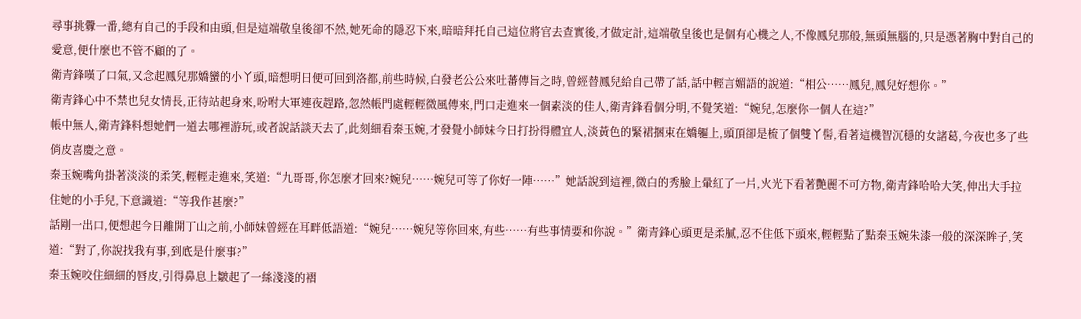尋事挑釁一番,總有自己的手段和由頭,但是這端敬皇後卻不然,她死命的隱忍下來,暗暗拜托自己這位將官去查實後,才做定計,這端敬皇後也是個有心機之人,不像鳳兒那般,無頭無腦的,只是憑著胸中對自己的愛意,便什麼也不管不顧的了。
衛青鋒嘆了口氣,又念起鳳兒那嬌蠻的小丫頭,暗想明日便可回到洛都,前些時候,白發老公公來吐蕃傳旨之時,曾經替鳳兒給自己帶了話,話中輕言媚語的說道:“相公……鳳兒,鳳兒好想你。”
衛青鋒心中不禁也兒女情長,正待站起身來,吩咐大軍連夜趕路,忽然帳門處輕輕微風傳來,門口走進來一個素淡的佳人,衛青鋒看個分明,不覺笑道:“婉兒,怎麼你一個人在這?”
帳中無人,衛青鋒料想她們一道去哪裡游玩,或者說話談天去了,此刻細看秦玉婉,才發覺小師妹今日打扮得體宜人,淡黃色的緊裙捆束在嬌軀上,頭頂卻是梳了個雙丫髻,看著這機智沉穩的女諸葛,今夜也多了些俏皮喜慶之意。
秦玉婉嘴角掛著淡淡的柔笑,輕輕走進來,笑道:“九哥哥,你怎麼才回來?婉兒……婉兒可等了你好一陣……”她話說到這裡,微白的秀臉上暈紅了一片,火光下看著艷麗不可方物,衛青鋒哈哈大笑,伸出大手拉住她的小手兒,下意識道:“等我作甚麼?”
話剛一出口,便想起今日離開丁山之前,小師妹曾經在耳畔低語道:“婉兒……婉兒等你回來,有些……有些事情要和你說。”衛青鋒心頭更是柔膩,忍不住低下頭來,輕輕點了點秦玉婉朱漆一般的深深眸子,笑道:“對了,你說找我有事,到底是什麼事?”
秦玉婉咬住細細的唇皮,引得鼻息上皺起了一絲淺淺的褶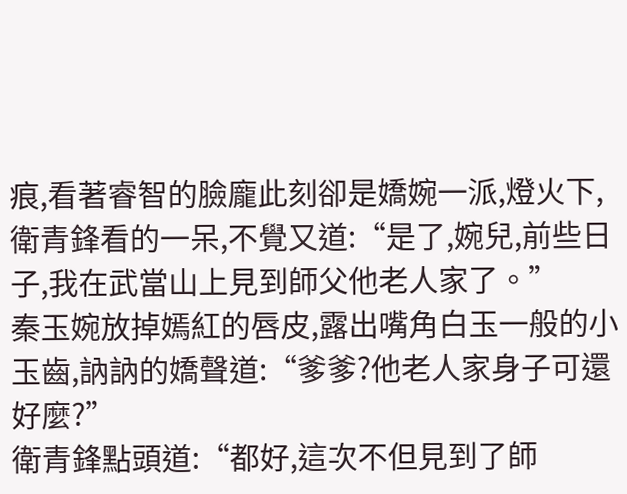痕,看著睿智的臉龐此刻卻是嬌婉一派,燈火下,衛青鋒看的一呆,不覺又道:“是了,婉兒,前些日子,我在武當山上見到師父他老人家了。”
秦玉婉放掉嫣紅的唇皮,露出嘴角白玉一般的小玉齒,訥訥的嬌聲道:“爹爹?他老人家身子可還好麼?”
衛青鋒點頭道:“都好,這次不但見到了師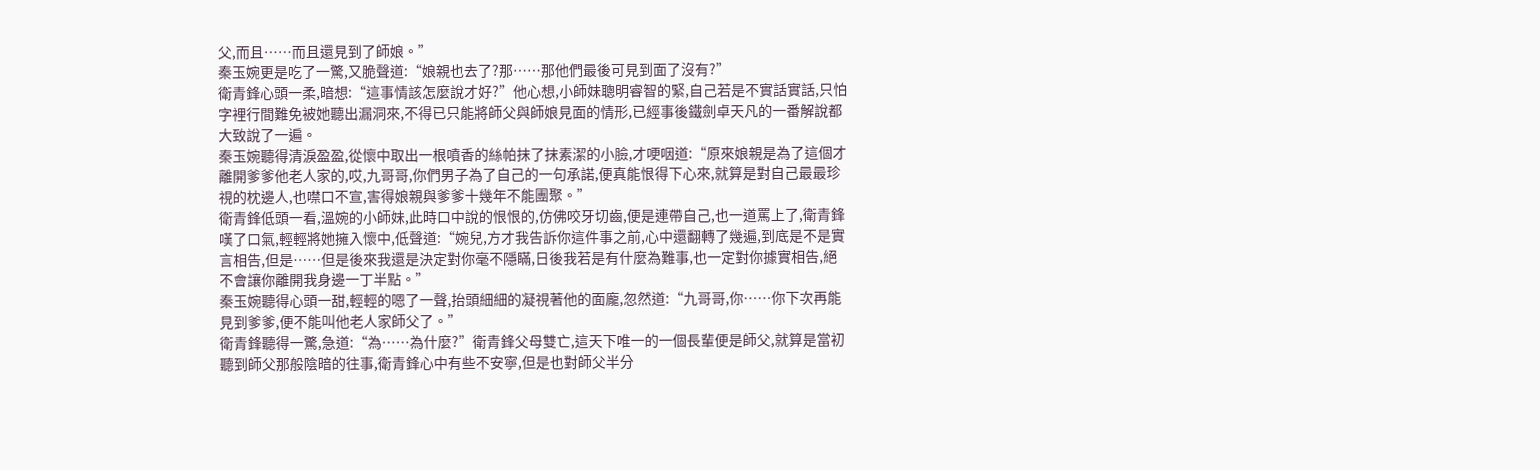父,而且……而且還見到了師娘。”
秦玉婉更是吃了一驚,又脆聲道:“娘親也去了?那……那他們最後可見到面了沒有?”
衛青鋒心頭一柔,暗想:“這事情該怎麼說才好?”他心想,小師妹聰明睿智的緊,自己若是不實話實話,只怕字裡行間難免被她聽出漏洞來,不得已只能將師父與師娘見面的情形,已經事後鐵劍卓天凡的一番解說都大致說了一遍。
秦玉婉聽得清淚盈盈,從懷中取出一根噴香的絲帕抹了抹素潔的小臉,才哽咽道:“原來娘親是為了這個才離開爹爹他老人家的,哎,九哥哥,你們男子為了自己的一句承諾,便真能恨得下心來,就算是對自己最最珍視的枕邊人,也噤口不宣,害得娘親與爹爹十幾年不能團聚。”
衛青鋒低頭一看,溫婉的小師妹,此時口中說的恨恨的,仿佛咬牙切齒,便是連帶自己,也一道罵上了,衛青鋒嘆了口氣,輕輕將她擁入懷中,低聲道:“婉兒,方才我告訴你這件事之前,心中還翻轉了幾遍,到底是不是實言相告,但是……但是後來我還是決定對你毫不隱瞞,日後我若是有什麼為難事,也一定對你據實相告,絕不會讓你離開我身邊一丁半點。”
秦玉婉聽得心頭一甜,輕輕的嗯了一聲,抬頭細細的凝視著他的面龐,忽然道:“九哥哥,你……你下次再能見到爹爹,便不能叫他老人家師父了。”
衛青鋒聽得一驚,急道:“為……為什麼?”衛青鋒父母雙亡,這天下唯一的一個長輩便是師父,就算是當初聽到師父那般陰暗的往事,衛青鋒心中有些不安寧,但是也對師父半分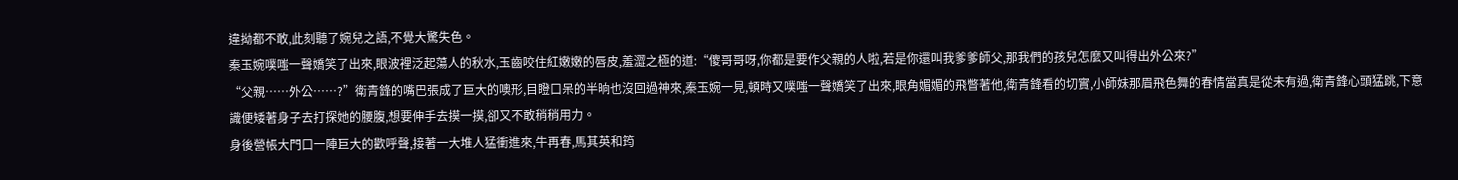違拗都不敢,此刻聽了婉兒之語,不覺大驚失色。
秦玉婉噗嗤一聲嬌笑了出來,眼波裡泛起蕩人的秋水,玉齒咬住紅嫩嫩的唇皮,羞澀之極的道:“傻哥哥呀,你都是要作父親的人啦,若是你還叫我爹爹師父,那我們的孩兒怎麼又叫得出外公來?”
“父親……外公……?”衛青鋒的嘴巴張成了巨大的噢形,目瞪口呆的半晌也沒回過神來,秦玉婉一見,頓時又噗嗤一聲嬌笑了出來,眼角媚媚的飛瞥著他,衛青鋒看的切實,小師妹那眉飛色舞的春情當真是從未有過,衛青鋒心頭猛跳,下意識便矮著身子去打探她的腰腹,想要伸手去摸一摸,卻又不敢稍稍用力。
身後營帳大門口一陣巨大的歡呼聲,接著一大堆人猛衝進來,牛再春,馬其英和筠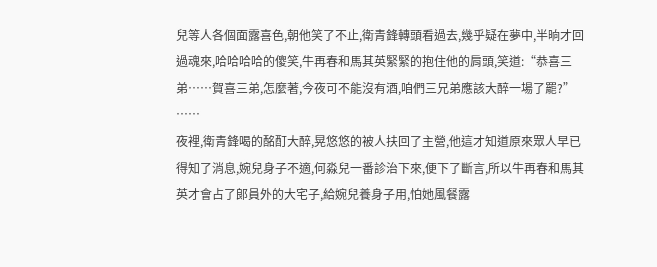兒等人各個面露喜色,朝他笑了不止,衛青鋒轉頭看過去,幾乎疑在夢中,半晌才回過魂來,哈哈哈哈的傻笑,牛再春和馬其英緊緊的抱住他的肩頭,笑道:“恭喜三弟……賀喜三弟,怎麼著,今夜可不能沒有酒,咱們三兄弟應該大醉一場了罷?”
……
夜裡,衛青鋒喝的酩酊大醉,晃悠悠的被人扶回了主營,他這才知道原來眾人早已得知了消息,婉兒身子不適,何淼兒一番診治下來,便下了斷言,所以牛再春和馬其英才會占了郞員外的大宅子,給婉兒養身子用,怕她風餐露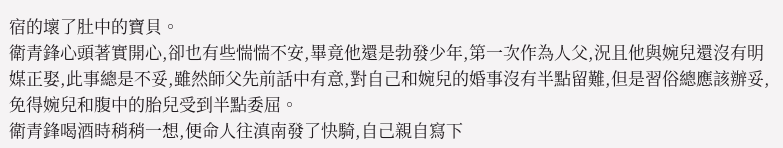宿的壞了肚中的寶貝。
衛青鋒心頭著實開心,卻也有些惴惴不安,畢竟他還是勃發少年,第一次作為人父,況且他與婉兒還沒有明媒正娶,此事總是不妥,雖然師父先前話中有意,對自己和婉兒的婚事沒有半點留難,但是習俗總應該辦妥,免得婉兒和腹中的胎兒受到半點委屈。
衛青鋒喝酒時稍稍一想,便命人往滇南發了快騎,自己親自寫下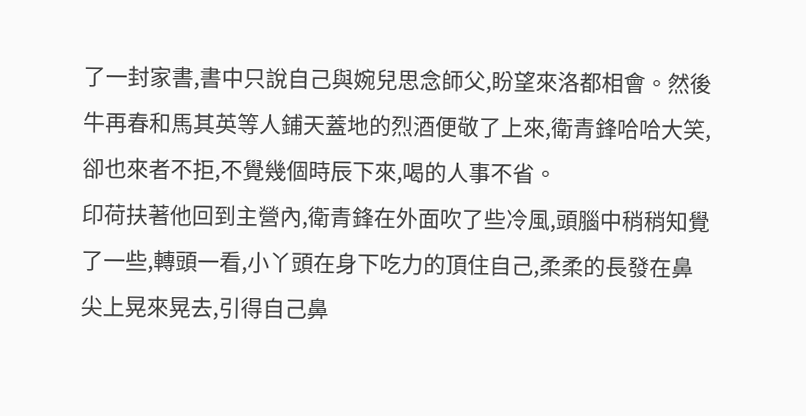了一封家書,書中只說自己與婉兒思念師父,盼望來洛都相會。然後牛再春和馬其英等人鋪天蓋地的烈酒便敬了上來,衛青鋒哈哈大笑,卻也來者不拒,不覺幾個時辰下來,喝的人事不省。
印荷扶著他回到主營內,衛青鋒在外面吹了些冷風,頭腦中稍稍知覺了一些,轉頭一看,小丫頭在身下吃力的頂住自己,柔柔的長發在鼻尖上晃來晃去,引得自己鼻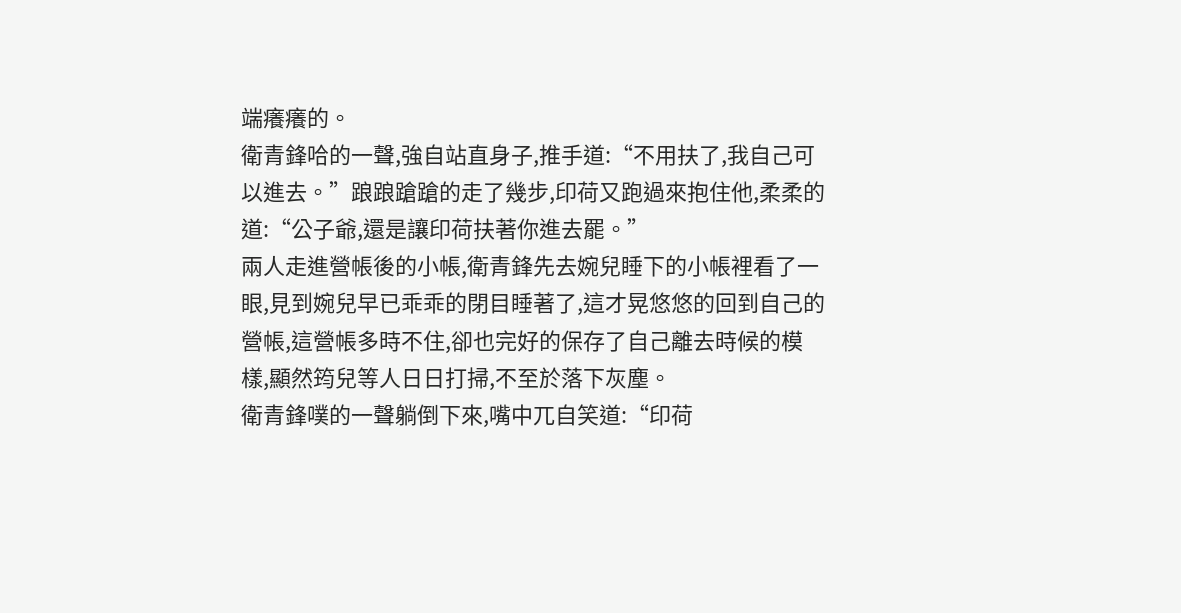端癢癢的。
衛青鋒哈的一聲,強自站直身子,推手道:“不用扶了,我自己可以進去。”踉踉蹌蹌的走了幾步,印荷又跑過來抱住他,柔柔的道:“公子爺,還是讓印荷扶著你進去罷。”
兩人走進營帳後的小帳,衛青鋒先去婉兒睡下的小帳裡看了一眼,見到婉兒早已乖乖的閉目睡著了,這才晃悠悠的回到自己的營帳,這營帳多時不住,卻也完好的保存了自己離去時候的模樣,顯然筠兒等人日日打掃,不至於落下灰塵。
衛青鋒噗的一聲躺倒下來,嘴中兀自笑道:“印荷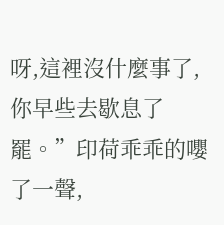呀,這裡沒什麼事了,你早些去歇息了罷。”印荷乖乖的嚶了一聲,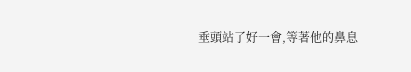垂頭站了好一會,等著他的鼻息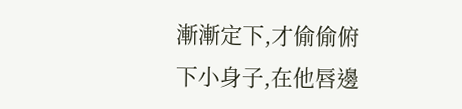漸漸定下,才偷偷俯下小身子,在他唇邊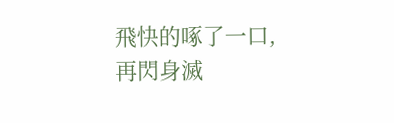飛快的啄了一口,再閃身滅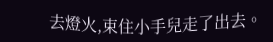去燈火,束住小手兒走了出去。